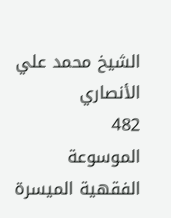الشيخ محمد علي الأنصاري
482
الموسوعة الفقهية الميسرة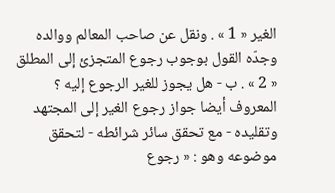الغير « 1 » . ونقل عن صاحب المعالم ووالده وجدّه القول بوجوب رجوع المتجزئ إلى المطلق « 2 » . ب - هل يجوز للغير الرجوع إليه ؟ المعروف أيضا جواز رجوع الغير إلى المجتهد وتقليده - مع تحقق سائر شرائطه - لتحقق موضوعه وهو : « رجوع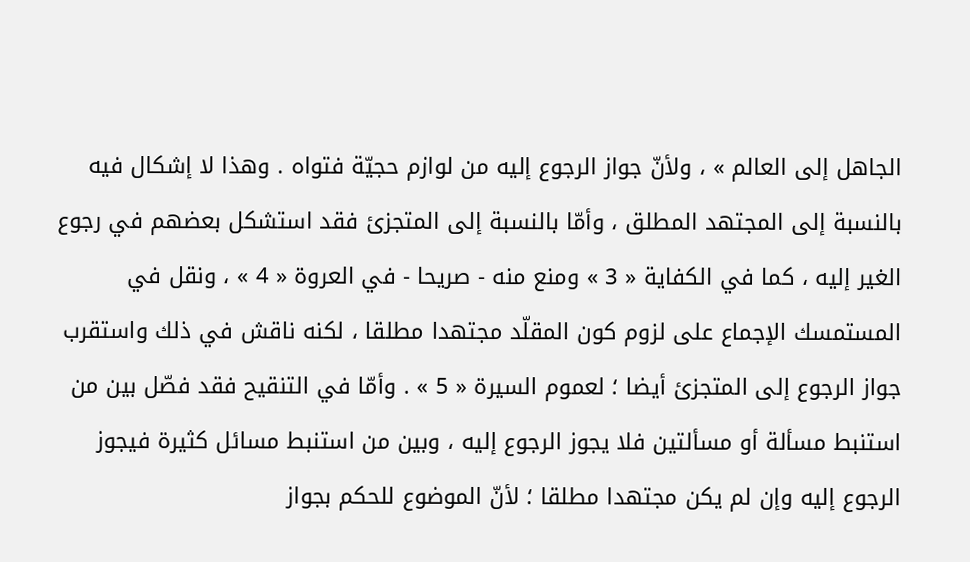الجاهل إلى العالم » ، ولأنّ جواز الرجوع إليه من لوازم حجيّة فتواه . وهذا لا إشكال فيه بالنسبة إلى المجتهد المطلق ، وأمّا بالنسبة إلى المتجزئ فقد استشكل بعضهم في رجوع الغير إليه ، كما في الكفاية « 3 » ومنع منه - صريحا - في العروة « 4 » ، ونقل في المستمسك الإجماع على لزوم كون المقلّد مجتهدا مطلقا ، لكنه ناقش في ذلك واستقرب جواز الرجوع إلى المتجزئ أيضا ؛ لعموم السيرة « 5 » . وأمّا في التنقيح فقد فصّل بين من استنبط مسألة أو مسألتين فلا يجوز الرجوع إليه ، وبين من استنبط مسائل كثيرة فيجوز الرجوع إليه وإن لم يكن مجتهدا مطلقا ؛ لأنّ الموضوع للحكم بجواز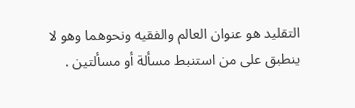التقليد هو عنوان العالم والفقيه ونحوهما وهو لا ينطبق على من استنبط مسألة أو مسألتين .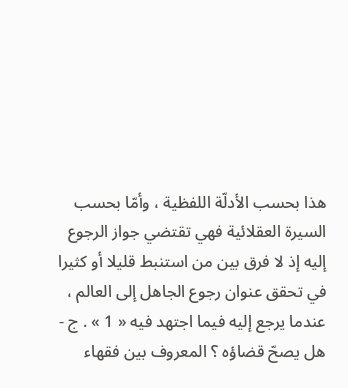هذا بحسب الأدلّة اللفظية ، وأمّا بحسب السيرة العقلائية فهي تقتضي جواز الرجوع إليه إذ لا فرق بين من استنبط قليلا أو كثيرا في تحقق عنوان رجوع الجاهل إلى العالم ، عندما يرجع إليه فيما اجتهد فيه « 1 » . ج - هل يصحّ قضاؤه ؟ المعروف بين فقهاء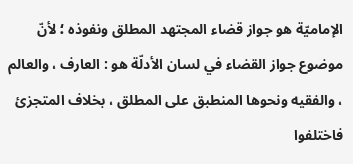الإماميّة هو جواز قضاء المجتهد المطلق ونفوذه ؛ لأنّ موضوع جواز القضاء في لسان الأدلّة هو : العارف ، والعالم ، والفقيه ونحوها المنطبق على المطلق ، بخلاف المتجزئ فاختلفوا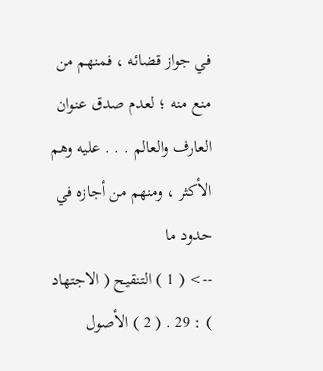في جواز قضائه ، فمنهم من منع منه ؛ لعدم صدق عنوان العارف والعالم . . . عليه وهم الأكثر ، ومنهم من أجازه في حدود ما
--> ( 1 ) التنقيح ( الاجتهاد ) : 29 . ( 2 ) الأصول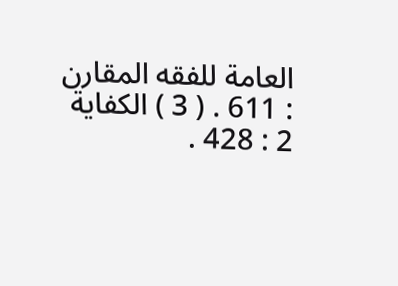العامة للفقه المقارن : 611 . ( 3 ) الكفاية 2 : 428 .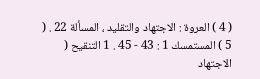( 4 ) العروة : الاجتهاد والتقليد ، المسألة 22 . ( 5 ) المستمسك 1 : 43 - 45 . 1 التنقيح ( الاجتهاد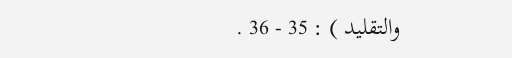والتقليد ) : 35 - 36 .